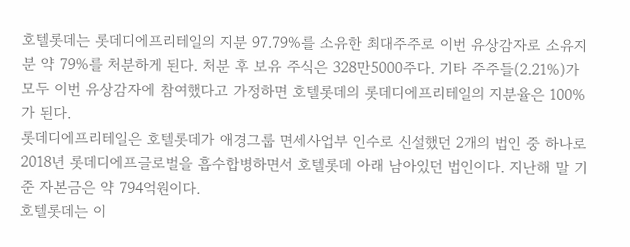호텔롯데는 롯데디에프리테일의 지분 97.79%를 소유한 최대주주로 이번 유상감자로 소유지분 약 79%를 처분하게 된다. 처분 후 보유 주식은 328만5000주다. 기타 주주들(2.21%)가 모두 이번 유상감자에 참여했다고 가정하면 호텔롯데의 롯데디에프리테일의 지분율은 100%가 된다.
롯데디에프리테일은 호텔롯데가 애경그룹 면세사업부 인수로 신설했던 2개의 법인 중 하나로 2018년 롯데디에프글로벌을 흡수합병하면서 호텔롯데 아래 남아있던 법인이다. 지난해 말 기준 자본금은 약 794억원이다.
호텔롯데는 이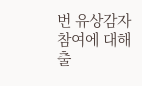번 유상감자 참여에 대해 출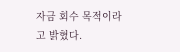자금 회수 목적이라고 밝혔다.